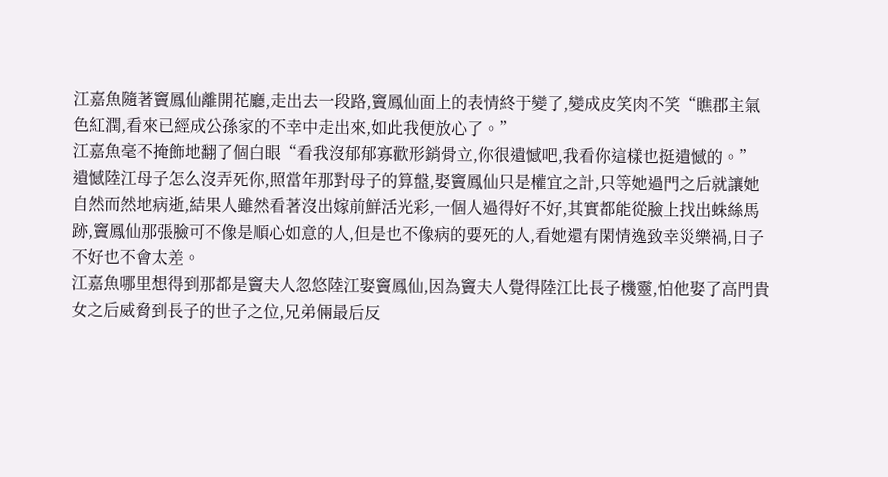江嘉魚隨著竇鳳仙離開花廳,走出去一段路,竇鳳仙面上的表情終于變了,變成皮笑肉不笑“瞧郡主氣色紅潤,看來已經成公孫家的不幸中走出來,如此我便放心了。”
江嘉魚毫不掩飾地翻了個白眼“看我沒郁郁寡歡形銷骨立,你很遺憾吧,我看你這樣也挺遺憾的。”
遺憾陸江母子怎么沒弄死你,照當年那對母子的算盤,娶竇鳳仙只是權宜之計,只等她過門之后就讓她自然而然地病逝,結果人雖然看著沒出嫁前鮮活光彩,一個人過得好不好,其實都能從臉上找出蛛絲馬跡,竇鳳仙那張臉可不像是順心如意的人,但是也不像病的要死的人,看她還有閑情逸致幸災樂禍,日子不好也不會太差。
江嘉魚哪里想得到那都是竇夫人忽悠陸江娶竇鳳仙,因為竇夫人覺得陸江比長子機靈,怕他娶了高門貴女之后威脅到長子的世子之位,兄弟倆最后反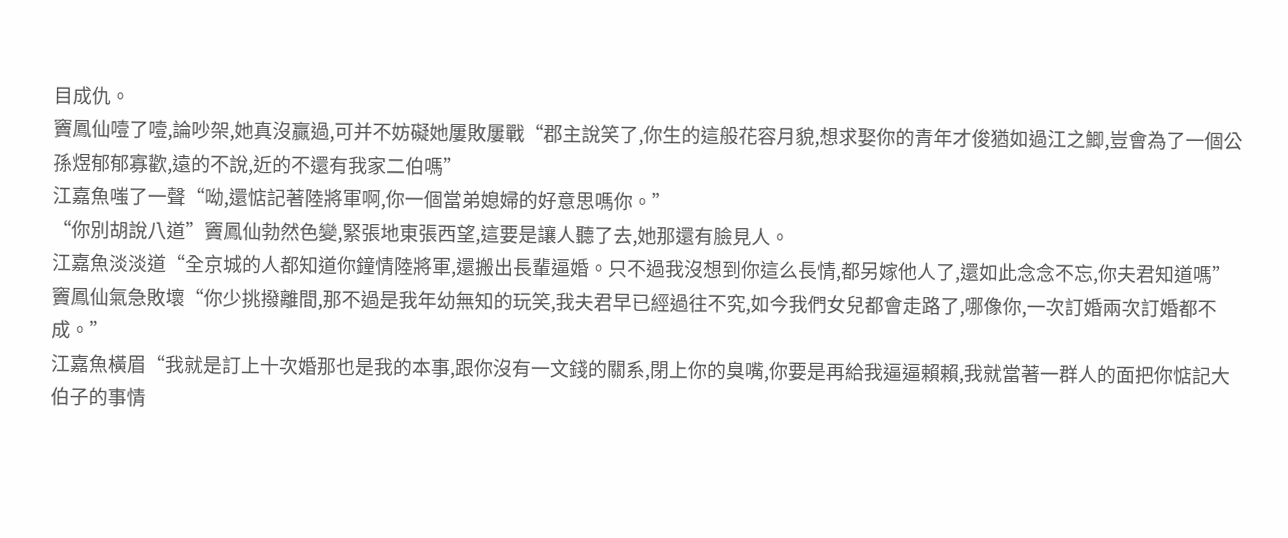目成仇。
竇鳳仙噎了噎,論吵架,她真沒贏過,可并不妨礙她屢敗屢戰“郡主說笑了,你生的這般花容月貌,想求娶你的青年才俊猶如過江之鯽,豈會為了一個公孫煜郁郁寡歡,遠的不說,近的不還有我家二伯嗎”
江嘉魚嗤了一聲“呦,還惦記著陸將軍啊,你一個當弟媳婦的好意思嗎你。”
“你別胡說八道”竇鳳仙勃然色變,緊張地東張西望,這要是讓人聽了去,她那還有臉見人。
江嘉魚淡淡道“全京城的人都知道你鐘情陸將軍,還搬出長輩逼婚。只不過我沒想到你這么長情,都另嫁他人了,還如此念念不忘,你夫君知道嗎”
竇鳳仙氣急敗壞“你少挑撥離間,那不過是我年幼無知的玩笑,我夫君早已經過往不究,如今我們女兒都會走路了,哪像你,一次訂婚兩次訂婚都不成。”
江嘉魚橫眉“我就是訂上十次婚那也是我的本事,跟你沒有一文錢的關系,閉上你的臭嘴,你要是再給我逼逼賴賴,我就當著一群人的面把你惦記大伯子的事情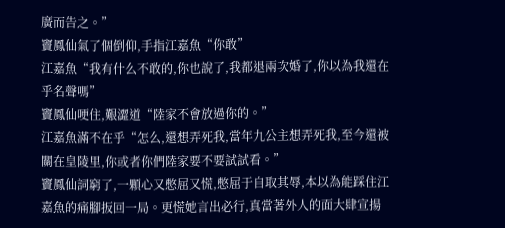廣而告之。”
竇鳳仙氣了個倒仰,手指江嘉魚“你敢”
江嘉魚“我有什么不敢的,你也說了,我都退兩次婚了,你以為我還在乎名聲嗎”
竇鳳仙哽住,艱澀道“陸家不會放過你的。”
江嘉魚滿不在乎“怎么,還想弄死我,當年九公主想弄死我,至今還被關在皇陵里,你或者你們陸家要不要試試看。”
竇鳳仙詞窮了,一顆心又憋屈又慌,憋屈于自取其辱,本以為能踩住江嘉魚的痛腳扳回一局。更慌她言出必行,真當著外人的面大肆宣揚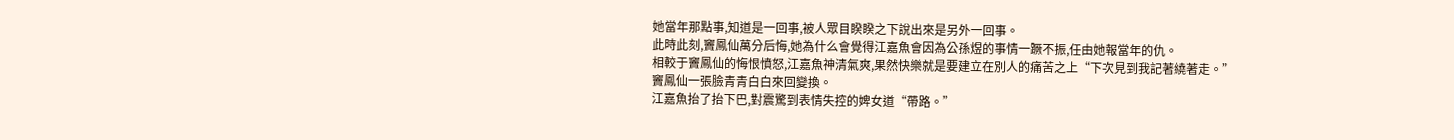她當年那點事,知道是一回事,被人眾目睽睽之下說出來是另外一回事。
此時此刻,竇鳳仙萬分后悔,她為什么會覺得江嘉魚會因為公孫煜的事情一蹶不振,任由她報當年的仇。
相較于竇鳳仙的悔恨憤怒,江嘉魚神清氣爽,果然快樂就是要建立在別人的痛苦之上“下次見到我記著繞著走。”
竇鳳仙一張臉青青白白來回變換。
江嘉魚抬了抬下巴,對震驚到表情失控的婢女道“帶路。”